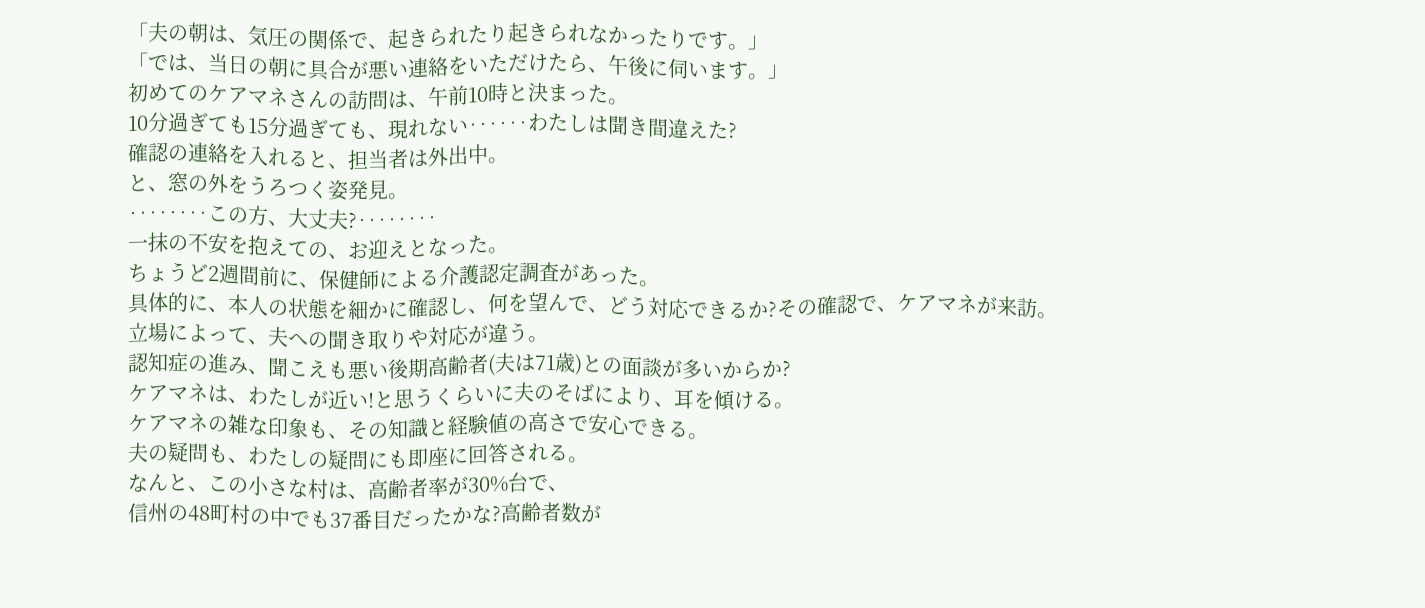「夫の朝は、気圧の関係で、起きられたり起きられなかったりです。」
「では、当日の朝に具合が悪い連絡をいただけたら、午後に伺います。」
初めてのケアマネさんの訪問は、午前10時と決まった。
10分過ぎても15分過ぎても、現れない‥‥‥わたしは聞き間違えた?
確認の連絡を入れると、担当者は外出中。
と、窓の外をうろつく姿発見。
‥‥‥‥この方、大丈夫?‥‥‥‥
一抹の不安を抱えての、お迎えとなった。
ちょうど2週間前に、保健師による介護認定調査があった。
具体的に、本人の状態を細かに確認し、何を望んで、どう対応できるか?その確認で、ケアマネが来訪。
立場によって、夫への聞き取りや対応が違う。
認知症の進み、聞こえも悪い後期高齢者(夫は71歳)との面談が多いからか?
ケアマネは、わたしが近い!と思うくらいに夫のそばにより、耳を傾ける。
ケアマネの雑な印象も、その知識と経験値の高さで安心できる。
夫の疑問も、わたしの疑問にも即座に回答される。
なんと、この小さな村は、高齢者率が30%台で、
信州の48町村の中でも37番目だったかな?高齢者数が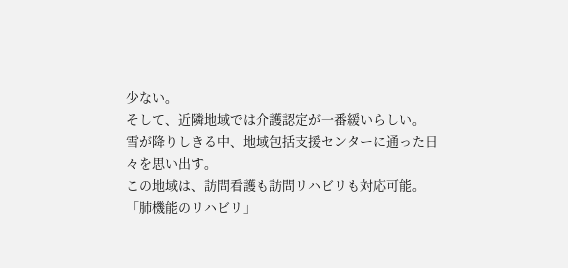少ない。
そして、近隣地域では介護認定が一番緩いらしい。
雪が降りしきる中、地域包括支援センターに通った日々を思い出す。
この地域は、訪問看護も訪問リハビリも対応可能。
「肺機能のリハビリ」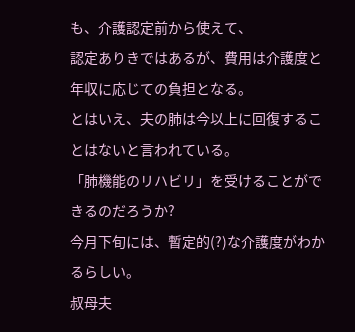も、介護認定前から使えて、
認定ありきではあるが、費用は介護度と年収に応じての負担となる。
とはいえ、夫の肺は今以上に回復することはないと言われている。
「肺機能のリハビリ」を受けることができるのだろうか?
今月下旬には、暫定的(?)な介護度がわかるらしい。
叔母夫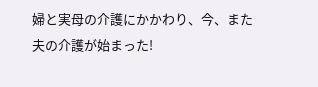婦と実母の介護にかかわり、今、また夫の介護が始まった!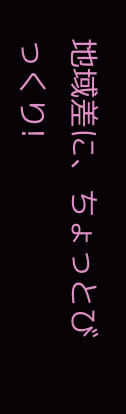地域差に、ちょっとびっくり!